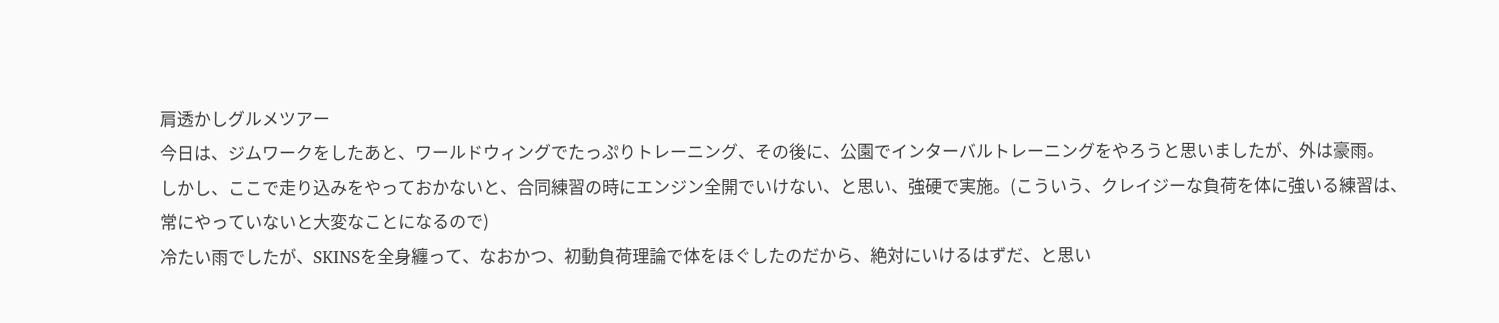肩透かしグルメツアー
今日は、ジムワークをしたあと、ワールドウィングでたっぷりトレーニング、その後に、公園でインターバルトレーニングをやろうと思いましたが、外は豪雨。
しかし、ここで走り込みをやっておかないと、合同練習の時にエンジン全開でいけない、と思い、強硬で実施。(こういう、クレイジーな負荷を体に強いる練習は、常にやっていないと大変なことになるので)
冷たい雨でしたが、SKINSを全身纏って、なおかつ、初動負荷理論で体をほぐしたのだから、絶対にいけるはずだ、と思い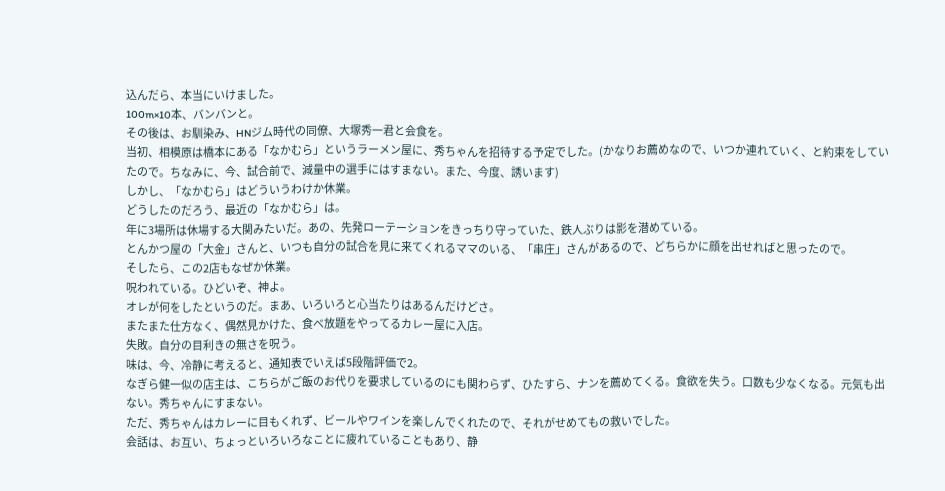込んだら、本当にいけました。
100m×10本、バンバンと。
その後は、お馴染み、HNジム時代の同僚、大塚秀一君と会食を。
当初、相模原は橋本にある「なかむら」というラーメン屋に、秀ちゃんを招待する予定でした。(かなりお薦めなので、いつか連れていく、と約束をしていたので。ちなみに、今、試合前で、減量中の選手にはすまない。また、今度、誘います)
しかし、「なかむら」はどういうわけか休業。
どうしたのだろう、最近の「なかむら」は。
年に3場所は休場する大関みたいだ。あの、先発ローテーションをきっちり守っていた、鉄人ぶりは影を潜めている。
とんかつ屋の「大金」さんと、いつも自分の試合を見に来てくれるママのいる、「串庄」さんがあるので、どちらかに顔を出せればと思ったので。
そしたら、この2店もなぜか休業。
呪われている。ひどいぞ、神よ。
オレが何をしたというのだ。まあ、いろいろと心当たりはあるんだけどさ。
またまた仕方なく、偶然見かけた、食べ放題をやってるカレー屋に入店。
失敗。自分の目利きの無さを呪う。
味は、今、冷静に考えると、通知表でいえば5段階評価で2。
なぎら健一似の店主は、こちらがご飯のお代りを要求しているのにも関わらず、ひたすら、ナンを薦めてくる。食欲を失う。口数も少なくなる。元気も出ない。秀ちゃんにすまない。
ただ、秀ちゃんはカレーに目もくれず、ビールやワインを楽しんでくれたので、それがせめてもの救いでした。
会話は、お互い、ちょっといろいろなことに疲れていることもあり、静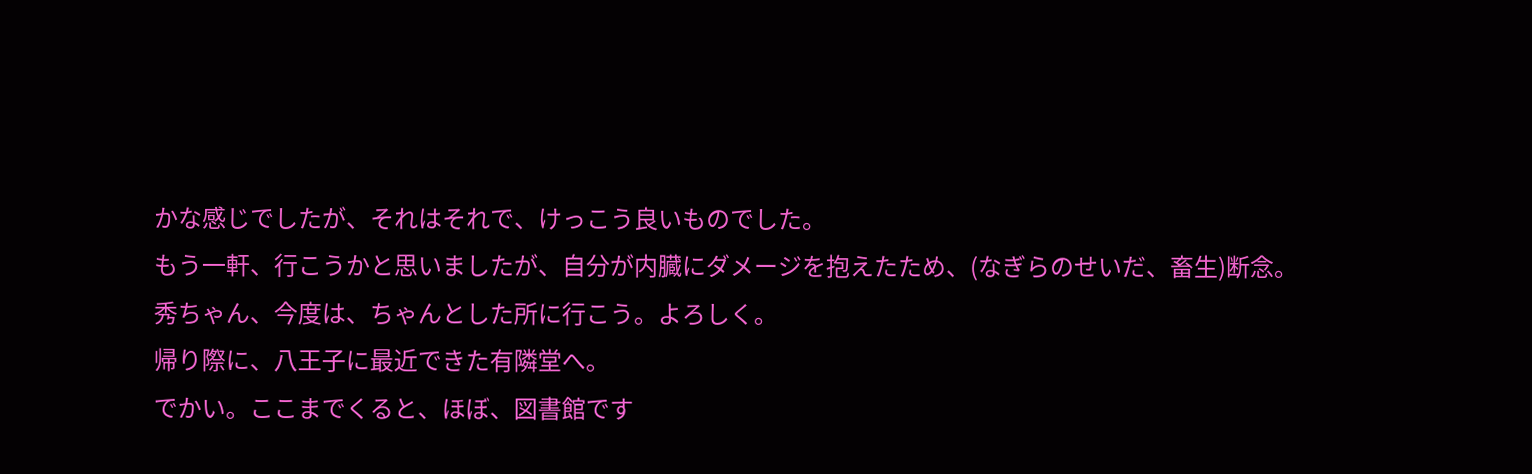かな感じでしたが、それはそれで、けっこう良いものでした。
もう一軒、行こうかと思いましたが、自分が内臓にダメージを抱えたため、(なぎらのせいだ、畜生)断念。
秀ちゃん、今度は、ちゃんとした所に行こう。よろしく。
帰り際に、八王子に最近できた有隣堂へ。
でかい。ここまでくると、ほぼ、図書館です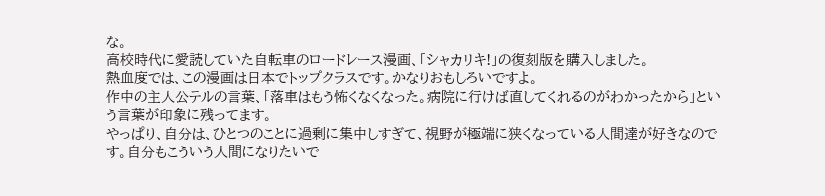な。
高校時代に愛読していた自転車のロードレース漫画、「シャカリキ!」の復刻版を購入しました。
熱血度では、この漫画は日本でトップクラスです。かなりおもしろいですよ。
作中の主人公テルの言葉、「落車はもう怖くなくなった。病院に行けば直してくれるのがわかったから」という言葉が印象に残ってます。
やっぱり、自分は、ひとつのことに過剰に集中しすぎて、視野が極端に狭くなっている人間達が好きなのです。自分もこういう人間になりたいで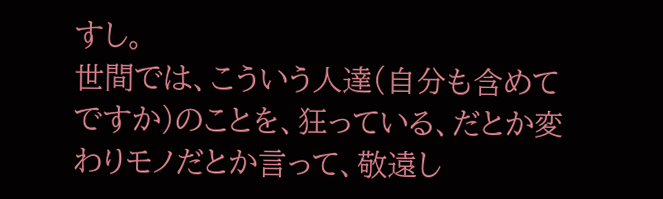すし。
世間では、こういう人達(自分も含めてですか)のことを、狂っている、だとか変わりモノだとか言って、敬遠し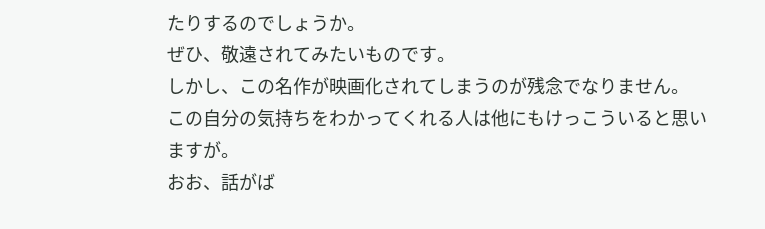たりするのでしょうか。
ぜひ、敬遠されてみたいものです。
しかし、この名作が映画化されてしまうのが残念でなりません。
この自分の気持ちをわかってくれる人は他にもけっこういると思いますが。
おお、話がば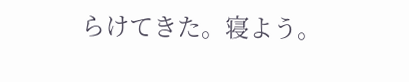らけてきた。寝よう。